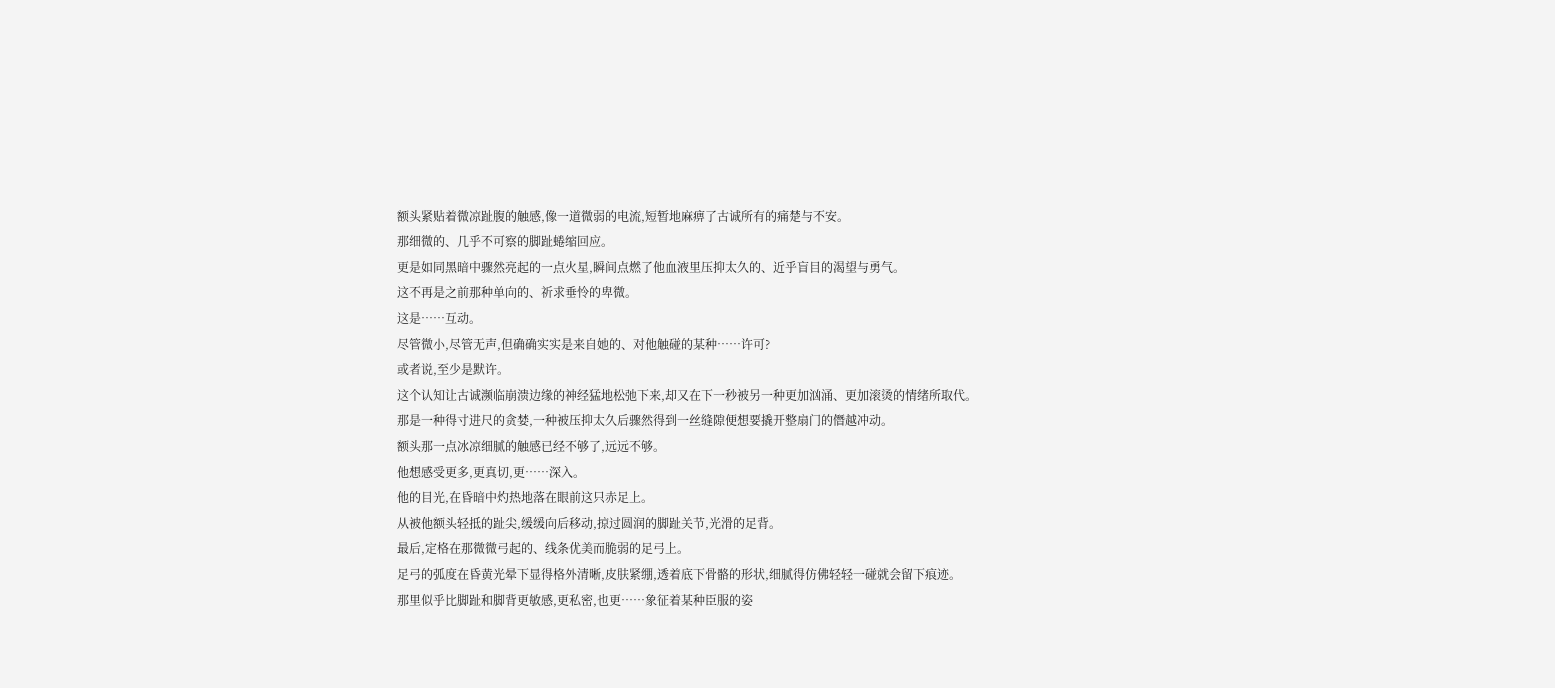额头紧贴着微凉趾腹的触感,像一道微弱的电流,短暂地麻痹了古诚所有的痛楚与不安。
那细微的、几乎不可察的脚趾蜷缩回应。
更是如同黑暗中骤然亮起的一点火星,瞬间点燃了他血液里压抑太久的、近乎盲目的渴望与勇气。
这不再是之前那种单向的、祈求垂怜的卑微。
这是……互动。
尽管微小,尽管无声,但确确实实是来自她的、对他触碰的某种……许可?
或者说,至少是默许。
这个认知让古诚濒临崩溃边缘的神经猛地松弛下来,却又在下一秒被另一种更加汹涌、更加滚烫的情绪所取代。
那是一种得寸进尺的贪婪,一种被压抑太久后骤然得到一丝缝隙便想要撬开整扇门的僭越冲动。
额头那一点冰凉细腻的触感已经不够了,远远不够。
他想感受更多,更真切,更……深入。
他的目光,在昏暗中灼热地落在眼前这只赤足上。
从被他额头轻抵的趾尖,缓缓向后移动,掠过圆润的脚趾关节,光滑的足背。
最后,定格在那微微弓起的、线条优美而脆弱的足弓上。
足弓的弧度在昏黄光晕下显得格外清晰,皮肤紧绷,透着底下骨骼的形状,细腻得仿佛轻轻一碰就会留下痕迹。
那里似乎比脚趾和脚背更敏感,更私密,也更……象征着某种臣服的姿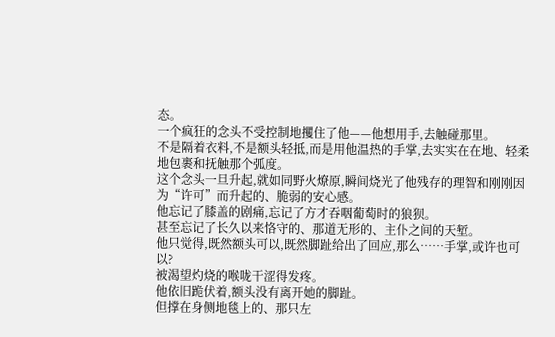态。
一个疯狂的念头不受控制地攫住了他——他想用手,去触碰那里。
不是隔着衣料,不是额头轻抵,而是用他温热的手掌,去实实在在地、轻柔地包裹和抚触那个弧度。
这个念头一旦升起,就如同野火燎原,瞬间烧光了他残存的理智和刚刚因为“许可”而升起的、脆弱的安心感。
他忘记了膝盖的剧痛,忘记了方才吞咽葡萄时的狼狈。
甚至忘记了长久以来恪守的、那道无形的、主仆之间的天堑。
他只觉得,既然额头可以,既然脚趾给出了回应,那么……手掌,或许也可以?
被渴望灼烧的喉咙干涩得发疼。
他依旧跪伏着,额头没有离开她的脚趾。
但撑在身侧地毯上的、那只左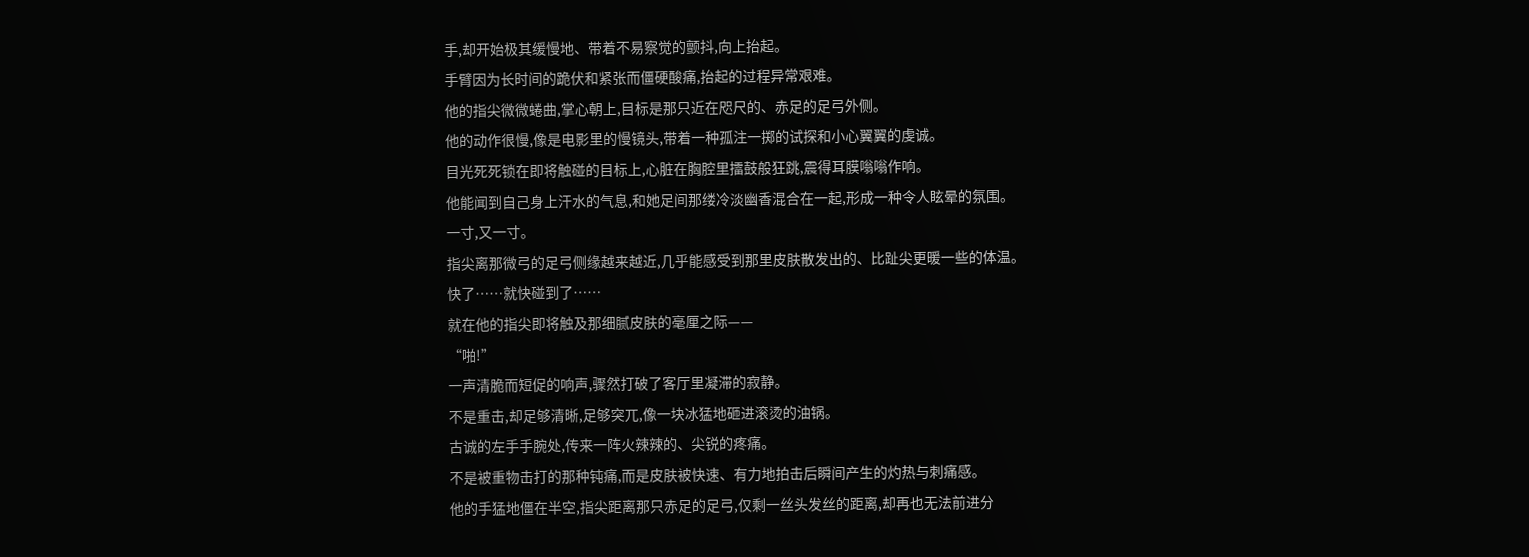手,却开始极其缓慢地、带着不易察觉的颤抖,向上抬起。
手臂因为长时间的跪伏和紧张而僵硬酸痛,抬起的过程异常艰难。
他的指尖微微蜷曲,掌心朝上,目标是那只近在咫尺的、赤足的足弓外侧。
他的动作很慢,像是电影里的慢镜头,带着一种孤注一掷的试探和小心翼翼的虔诚。
目光死死锁在即将触碰的目标上,心脏在胸腔里擂鼓般狂跳,震得耳膜嗡嗡作响。
他能闻到自己身上汗水的气息,和她足间那缕冷淡幽香混合在一起,形成一种令人眩晕的氛围。
一寸,又一寸。
指尖离那微弓的足弓侧缘越来越近,几乎能感受到那里皮肤散发出的、比趾尖更暖一些的体温。
快了……就快碰到了……
就在他的指尖即将触及那细腻皮肤的毫厘之际——
“啪!”
一声清脆而短促的响声,骤然打破了客厅里凝滞的寂静。
不是重击,却足够清晰,足够突兀,像一块冰猛地砸进滚烫的油锅。
古诚的左手手腕处,传来一阵火辣辣的、尖锐的疼痛。
不是被重物击打的那种钝痛,而是皮肤被快速、有力地拍击后瞬间产生的灼热与刺痛感。
他的手猛地僵在半空,指尖距离那只赤足的足弓,仅剩一丝头发丝的距离,却再也无法前进分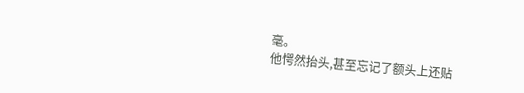毫。
他愕然抬头,甚至忘记了额头上还贴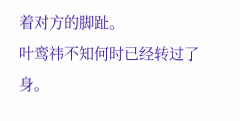着对方的脚趾。
叶鸾祎不知何时已经转过了身。